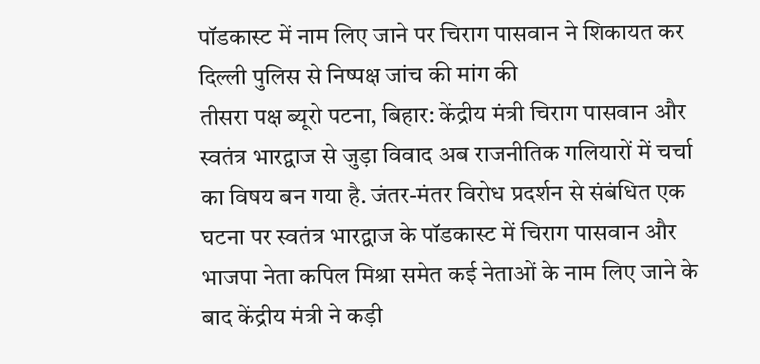पॉडकास्ट में नाम लिए जाने पर चिराग पासवान ने शिकायत कर दिल्ली पुलिस से निष्पक्ष जांच की मांग की
तीसरा पक्ष ब्यूरो पटना, बिहार: केंद्रीय मंत्री चिराग पासवान और स्वतंत्र भारद्वाज से जुड़ा विवाद अब राजनीतिक गलियारों में चर्चा का विषय बन गया है. जंतर-मंतर विरोध प्रदर्शन से संबंधित एक घटना पर स्वतंत्र भारद्वाज के पॉडकास्ट में चिराग पासवान और भाजपा नेता कपिल मिश्रा समेत कई नेताओं के नाम लिए जाने के बाद केंद्रीय मंत्री ने कड़ी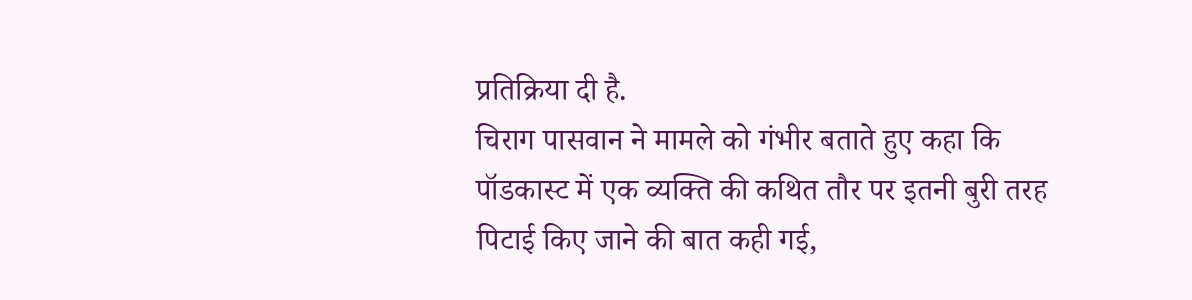प्रतिक्रिया दी है.
चिराग पासवान ने मामले को गंभीर बताते हुए कहा कि पॉडकास्ट में एक व्यक्ति की कथित तौर पर इतनी बुरी तरह पिटाई किए जाने की बात कही गई,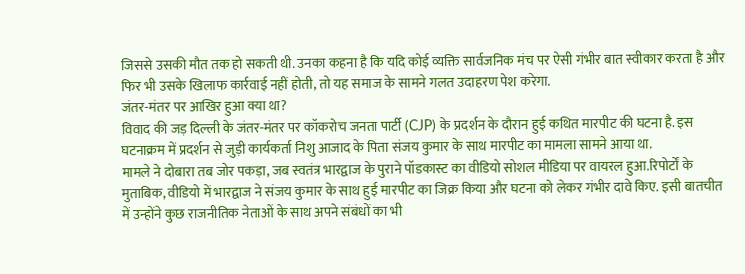जिससे उसकी मौत तक हो सकती थी. उनका कहना है कि यदि कोई व्यक्ति सार्वजनिक मंच पर ऐसी गंभीर बात स्वीकार करता है और फिर भी उसके खिलाफ कार्रवाई नहीं होती, तो यह समाज के सामने गलत उदाहरण पेश करेगा.
जंतर-मंतर पर आखिर हुआ क्या था?
विवाद की जड़ दिल्ली के जंतर-मंतर पर कॉकरोच जनता पार्टी (CJP) के प्रदर्शन के दौरान हुई कथित मारपीट की घटना है. इस घटनाक्रम में प्रदर्शन से जुड़ी कार्यकर्ता निशु आजाद के पिता संजय कुमार के साथ मारपीट का मामला सामने आया था.
मामले ने दोबारा तब जोर पकड़ा, जब स्वतंत्र भारद्वाज के पुराने पॉडकास्ट का वीडियो सोशल मीडिया पर वायरल हुआ.रिपोर्टों के मुताबिक, वीडियो में भारद्वाज ने संजय कुमार के साथ हुई मारपीट का जिक्र किया और घटना को लेकर गंभीर दावे किए. इसी बातचीत में उन्होंने कुछ राजनीतिक नेताओं के साथ अपने संबंधों का भी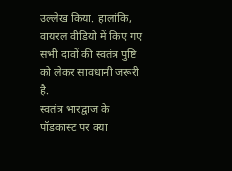उल्लेख किया. हालांकि, वायरल वीडियो में किए गए सभी दावों की स्वतंत्र पुष्टि को लेकर सावधानी जरूरी है.
स्वतंत्र भारद्वाज के पॉडकास्ट पर क्या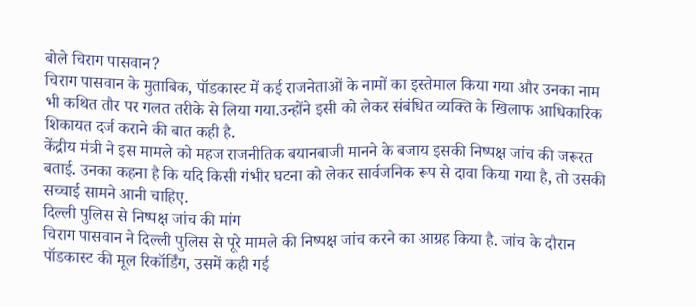बोले चिराग पासवान?
चिराग पासवान के मुताबिक, पॉडकास्ट में कई राजनेताओं के नामों का इस्तेमाल किया गया और उनका नाम भी कथित तौर पर गलत तरीके से लिया गया.उन्होंने इसी को लेकर संबंधित व्यक्ति के खिलाफ आधिकारिक शिकायत दर्ज कराने की बात कही है.
केंद्रीय मंत्री ने इस मामले को महज राजनीतिक बयानबाजी मानने के बजाय इसकी निष्पक्ष जांच की जरूरत बताई. उनका कहना है कि यदि किसी गंभीर घटना को लेकर सार्वजनिक रूप से दावा किया गया है, तो उसकी सच्चाई सामने आनी चाहिए.
दिल्ली पुलिस से निष्पक्ष जांच की मांग
चिराग पासवान ने दिल्ली पुलिस से पूरे मामले की निष्पक्ष जांच करने का आग्रह किया है. जांच के दौरान पॉडकास्ट की मूल रिकॉर्डिंग, उसमें कही गई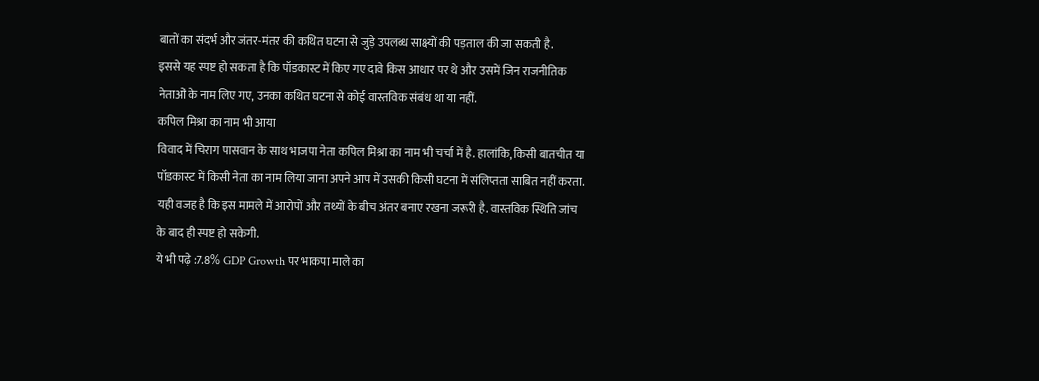बातों का संदर्भ और जंतर-मंतर की कथित घटना से जुड़े उपलब्ध साक्ष्यों की पड़ताल की जा सकती है.
इससे यह स्पष्ट हो सकता है कि पॉडकास्ट में किए गए दावे किस आधार पर थे और उसमें जिन राजनीतिक नेताओं के नाम लिए गए, उनका कथित घटना से कोई वास्तविक संबंध था या नहीं.
कपिल मिश्रा का नाम भी आया
विवाद में चिराग पासवान के साथ भाजपा नेता कपिल मिश्रा का नाम भी चर्चा में है. हालांकि, किसी बातचीत या पॉडकास्ट में किसी नेता का नाम लिया जाना अपने आप में उसकी किसी घटना में संलिप्तता साबित नहीं करता.
यही वजह है कि इस मामले में आरोपों और तथ्यों के बीच अंतर बनाए रखना जरूरी है. वास्तविक स्थिति जांच के बाद ही स्पष्ट हो सकेगी.
ये भी पढ़े :7.8% GDP Growth पर भाकपा माले का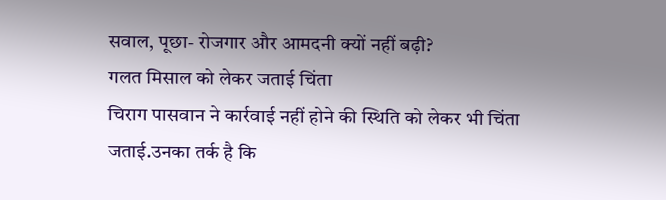सवाल, पूछा- रोजगार और आमदनी क्यों नहीं बढ़ी?
गलत मिसाल को लेकर जताई चिंता
चिराग पासवान ने कार्रवाई नहीं होने की स्थिति को लेकर भी चिंता जताई.उनका तर्क है कि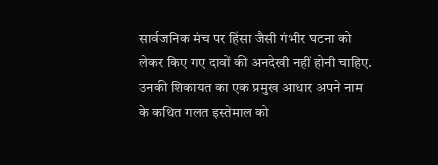सार्वजनिक मंच पर हिंसा जैसी गंभीर घटना को लेकर किए गए दावों की अनदेखी नहीं होनी चाहिए.
उनकी शिकायत का एक प्रमुख आधार अपने नाम के कथित गलत इस्तेमाल को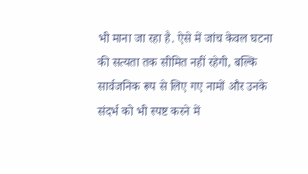भी माना जा रहा है. ऐसे में जांच केवल घटना की सत्यता तक सीमित नहीं रहेगी, बल्कि सार्वजनिक रूप से लिए गए नामों और उनके संदर्भ को भी स्पष्ट करने में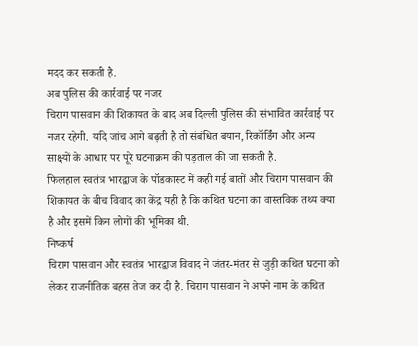मदद कर सकती है.
अब पुलिस की कार्रवाई पर नजर
चिराग पासवान की शिकायत के बाद अब दिल्ली पुलिस की संभावित कार्रवाई पर नजर रहेगी. यदि जांच आगे बढ़ती है तो संबंधित बयान, रिकॉर्डिंग और अन्य साक्ष्यों के आधार पर पूरे घटनाक्रम की पड़ताल की जा सकती है.
फिलहाल स्वतंत्र भारद्वाज के पॉडकास्ट में कही गई बातों और चिराग पासवान की शिकायत के बीच विवाद का केंद्र यही है कि कथित घटना का वास्तविक तथ्य क्या है और इसमें किन लोगों की भूमिका थी.
निष्कर्ष
चिराग पासवान और स्वतंत्र भारद्वाज विवाद ने जंतर-मंतर से जुड़ी कथित घटना को लेकर राजनीतिक बहस तेज कर दी है. चिराग पासवान ने अपने नाम के कथित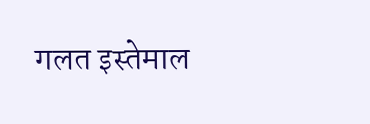गलत इस्तेमाल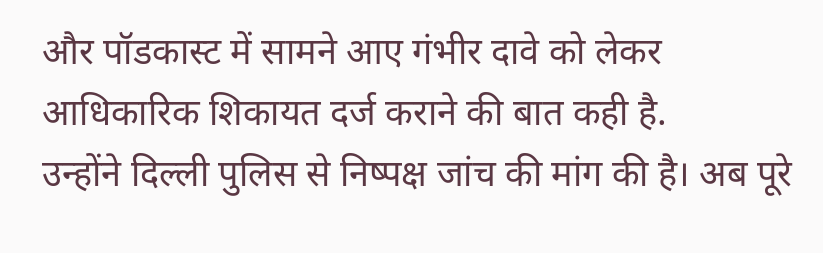और पॉडकास्ट में सामने आए गंभीर दावे को लेकर आधिकारिक शिकायत दर्ज कराने की बात कही है.
उन्होंने दिल्ली पुलिस से निष्पक्ष जांच की मांग की है। अब पूरे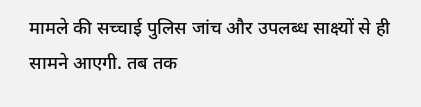मामले की सच्चाई पुलिस जांच और उपलब्ध साक्ष्यों से ही सामने आएगी. तब तक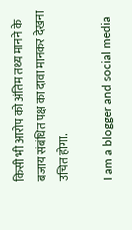किसी भी आरोप को अंतिम तथ्य मानने के बजाय संबंधित पक्ष का दावा मानकर देखना उचित होगा.

I am a blogger and social media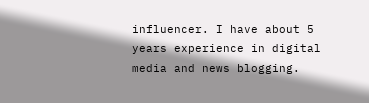influencer. I have about 5 years experience in digital media and news blogging.